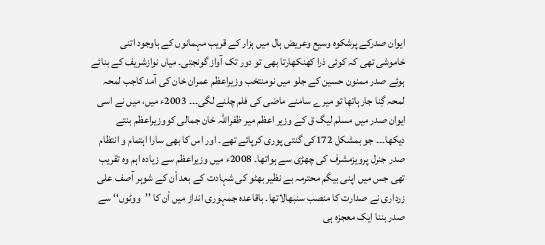ایوان صدرکے پرشکوہ وسیع وعریض ہال میں ہزار کے قریب مہمانوں کے باوجود اتنی خاموشی تھی کہ کوئی ذرا کھنکھارتا بھی تو دور تک آواز گونجتی۔ میاں نوازشریف کے بنائے ہوئے صدر ممنون حسین کے جلو میں نومنتخب وزیراعظم عمران خان کی آمد کاجب لمحہ لمحہ گِنا جارہاتھا تو میرے سامنے ماضی کی فلم چلنے لگی۔۔۔ 2003ء میں، میں نے اسی ایوان صدر میں مسلم لیگ ق کے وزیر اعظم میر ظفراللہ خان جمالی کووزیراعظم بنتے دیکھا۔۔۔ جو بمشکل 172کی گنتی پوری کرپائے تھے۔ اور اس کا بھی سارا اہتمام و انتظام صدر جنرل پرویزمشرف کی چھڑی سے ہواتھا۔ 2008ء میں وزیراعظم سے زیادہ اہم وہ تقریب تھی جس میں اپنی بیگم محترمہ بے نظیر بھٹو کی شہادت کے بعد اْن کے شوہر آصف علی زرداری نے صدارت کا منصب سنبھالاتھا۔ باقاعدہ جمہوری انداز میں اْن کا ’’ووٹوں‘‘ سے صدر بننا ایک معجزہ ہی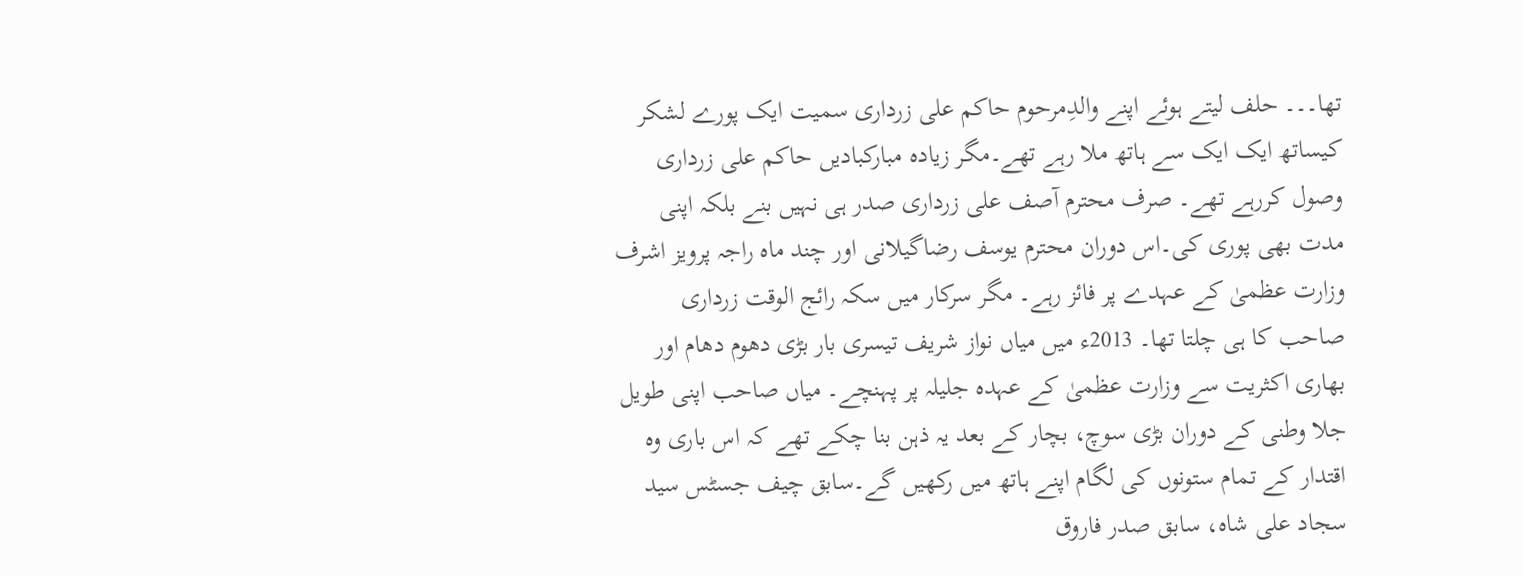تھا۔۔۔ حلف لیتے ہوئے اپنے والدِمرحوم حاکم علی زرداری سمیت ایک پورے لشکر کیساتھ ایک ایک سے ہاتھ ملا رہے تھے۔مگر زیادہ مبارکبادیں حاکم علی زرداری وصول کررہے تھے۔ صرف محترم آصف علی زرداری صدر ہی نہیں بنے بلکہ اپنی مدت بھی پوری کی۔اس دوران محترم یوسف رضاگیلانی اور چند ماہ راجہ پرویز اشرف وزارت عظمیٰ کے عہدے پر فائز رہے۔ مگر سرکار میں سکہ رائج الوقت زرداری صاحب کا ہی چلتا تھا۔ 2013ء میں میاں نواز شریف تیسری بار بڑی دھوم دھام اور بھاری اکثریت سے وزارت عظمیٰ کے عہدہ جلیلہ پر پہنچے۔ میاں صاحب اپنی طویل جلا وطنی کے دوران بڑی سوچ، بچار کے بعد یہ ذہن بنا چکے تھے کہ اس باری وہ اقتدار کے تمام ستونوں کی لگام اپنے ہاتھ میں رکھیں گے۔سابق چیف جسٹس سید سجاد علی شاہ، سابق صدر فاروق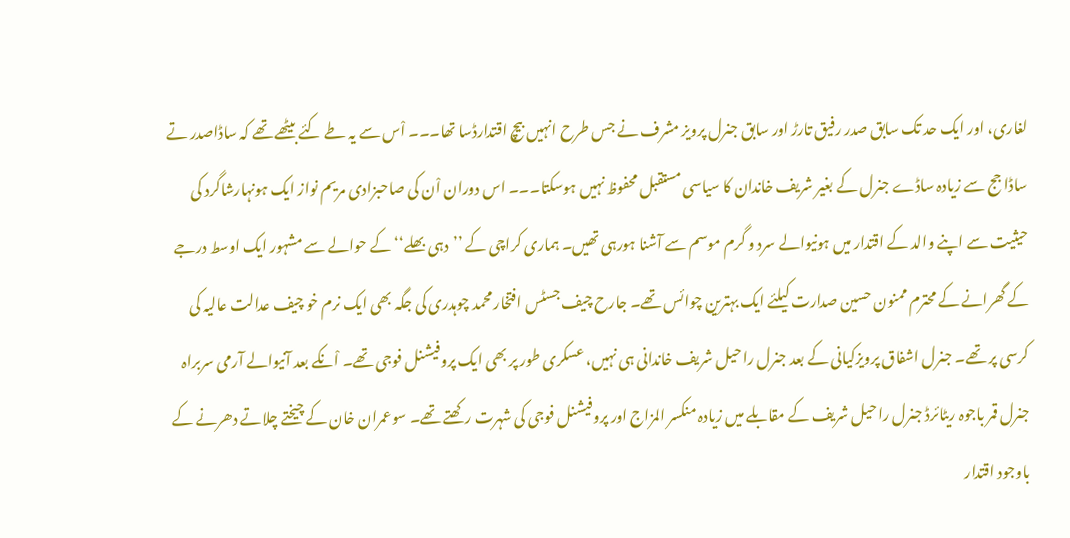لغاری، اور ایک حد تک سابق صدر رفیق تارڑ اور سابق جنرل پرویز مشرف نے جس طرح انہیں بیچ اقتدارڈسا تھا۔۔۔ اْس سے یہ طے کئے بیٹھے تھے کہ ساڈاصدر تے ساڈا جج سے زیادہ ساڈے جنرل کے بغیر شریف خاندان کا سیاسی مستقبل محفوظ نہیں ہوسکتا۔۔۔ اس دوران اْن کی صاحبزادی مریم نواز ایک ہونہارشاگرد کی حیثیت سے اپنے والد کے اقتدار میں ہونیوالے سرد و گرم موسم سے آشنا ہورہی تھیں۔ ہماری کراچی کے ’’دہی بھلے‘‘ کے حوالے سے مشہور ایک اوسط درجے کے گھرانے کے محترم ممنون حسین صدارت کیلئے ایک بہترین چوائس تھے۔ جارح چیف جسٹس افتخار محمد چوہدری کی جگہ بھی ایک نرم خو چیف عدالت عالیہ کی کرسی پر تھے۔ جنرل اشفاق پرویزکیانی کے بعد جنرل راحیل شریف خاندانی ہی نہیں، عسکری طور پر بھی ایک پروفیشنل فوجی تھے۔ اْنکے بعد آنیوالے آرمی سربراہ جنرل قمر باجوہ ریٹائرڈ جنرل راحیل شریف کے مقابلے میں زیادہ منکسر المزاج اور پروفیشنل فوجی کی شہرت رکھتے تھے۔ سوعمران خان کے چیختے چلاتے دھرنے کے باوجود اقتدار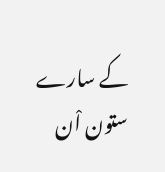کے سارے ستون اْن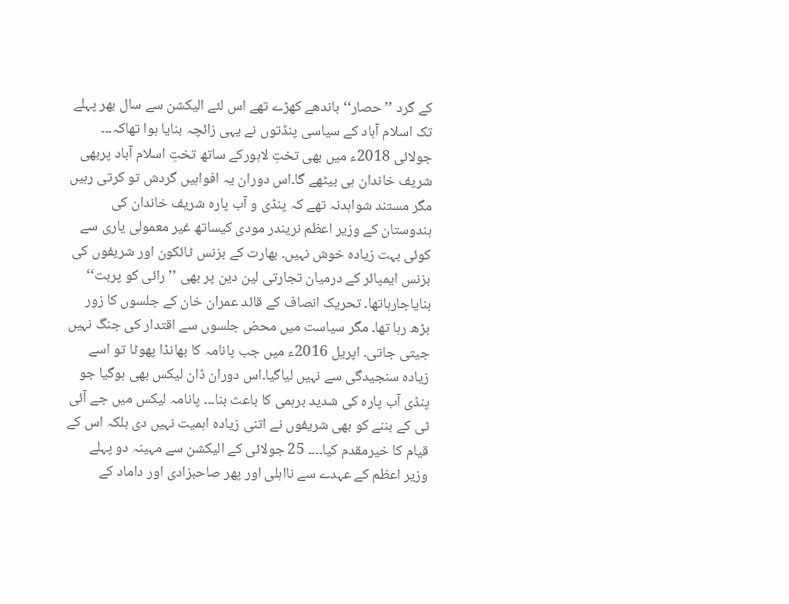کے گرد ’’حصار‘‘ باندھے کھڑے تھے اس لئے الیکشن سے سال بھر پہلے تک اسلام آباد کے سیاسی پنڈتوں نے یہی زائچہ بنایا ہوا تھاکہ۔۔۔ جولائی 2018ء میں بھی تختِ لاہورکے ساتھ تختِ اسلام آباد پربھی شریف خاندان ہی بیٹھے گا۔اس دوران یہ افواہیں گردش تو کرتی رہیں مگر مستند شواہدنہ تھے کہ پنڈی و آب پارہ شریف خاندان کی ہندوستان کے وزیر اعظم نریندر مودی کیساتھ غیر معمولی یاری سے کوئی بہت زیادہ خوش نہیں۔ بھارت کے بزنس ٹائکون اور شریفوں کی بزنس ایمپائر کے درمیان تجارتی لین دین پر بھی ’’رائی کو پربت‘‘ بنایاجارہاتھا۔ تحریک انصاف کے قائد عمران خان کے جلسوں کا زور بڑھ رہا تھا۔ مگر سیاست میں محض جلسوں سے اقتدار کی جنگ نہیں جیتی جاتی۔ اپریل 2016ء میں جب پانامہ کا بھانڈا پھوٹا تو اسے زیادہ سنجیدگی سے نہیں لیاگیا۔اس دوران ڈان لیکس بھی ہوگیا جو پنڈی آب پارہ کی شدید برہمی کا باعث بنا۔۔۔ پانامہ لیکس میں جے آئی ٹی کے بننے کو بھی شریفوں نے اتنی زیادہ اہمیت نہیں دی بلکہ اس کے قیام کا خیرمقدم کیا۔۔۔۔ 25 جولائی کے الیکشن سے مہینہ دو پہلے وزیر اعظم کے عہدے سے نااہلی اور پھر صاحبزادی اور داماد کے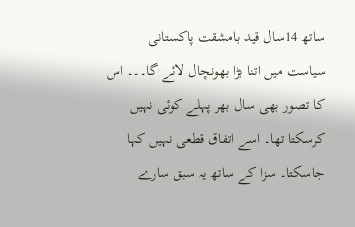ساتھ 14سال قید بامشقت پاکستانی سیاست میں اتنا بڑا بھونچال لائے گا۔۔۔ اس کا تصور بھی سال بھر پہلے کوئی نہیں کرسکتا تھا۔ اسے اتفاق قطعی نہیں کہا جاسکتا۔ سزا کے ساتھ یہ سبق سارے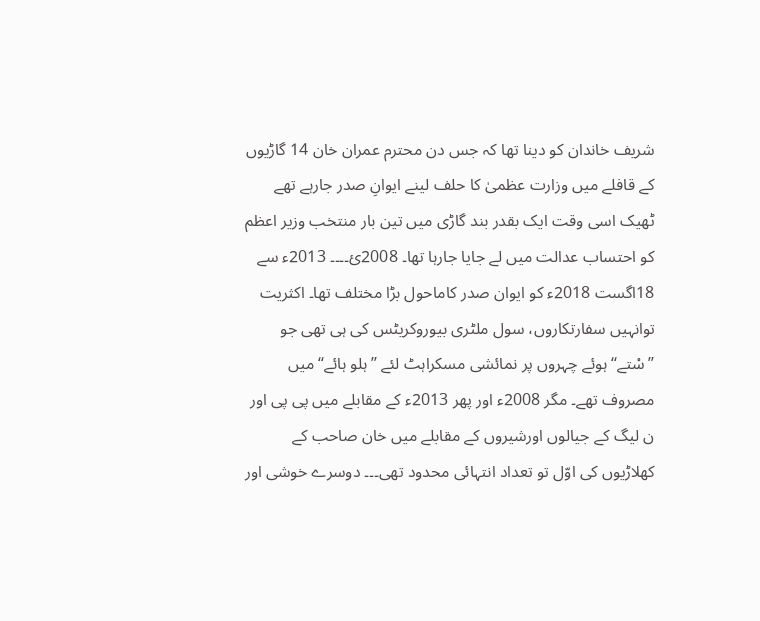شریف خاندان کو دینا تھا کہ جس دن محترم عمران خان 14 گاڑیوں کے قافلے میں وزارت عظمیٰ کا حلف لینے ایوانِ صدر جارہے تھے ٹھیک اسی وقت ایک بقدر بند گاڑی میں تین بار منتخب وزیر اعظم کو احتساب عدالت میں لے جایا جارہا تھا۔ 2008ئ۔۔۔۔ 2013ء سے 18اگست 2018ء کو ایوان صدر کاماحول بڑا مختلف تھا۔ اکثریت توانہیں سفارتکاروں، سول ملٹری بیوروکریٹس کی ہی تھی جو ’’سْتے‘‘ ہوئے چہروں پر نمائشی مسکراہٹ لئے ’’ہلو ہائے‘‘ میں مصروف تھے۔ مگر 2008ء اور پھر 2013ء کے مقابلے میں پی پی اور ن لیگ کے جیالوں اورشیروں کے مقابلے میں خان صاحب کے کھلاڑیوں کی اوّل تو تعداد انتہائی محدود تھی۔۔۔ دوسرے خوشی اور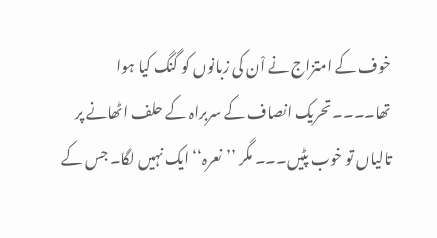خوف کے امتزاج نے اْن کی زبانوں کو گنگ کیا ہوا تھا۔۔۔۔ تحریک انصاف کے سربراہ کے حلف اٹھانے پر تالیاں تو خوب پٹیں۔۔۔ مگر ’’نعرہ‘‘ ایک نہیں لگا۔ جس کے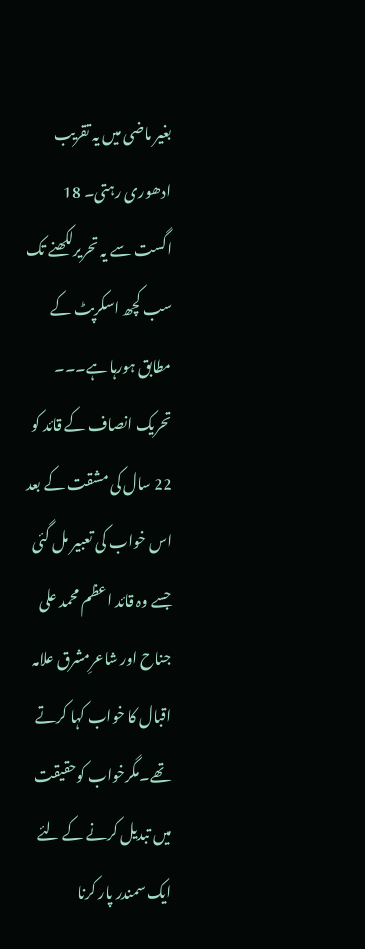بغیر ماضی میں یہ تقریب ادھوری رہتی۔ 18 اگست سے یہ تحریرلکھنے تک سب کچھ اسکرپٹ کے مطابق ہورہا ہے۔۔۔ تحریک انصاف کے قائد کو 22 سال کی مشقت کے بعد اس خواب کی تعبیر مل گئی جسے وہ قائد اعظم محمد علی جناح اور شاعرِمشرق علامہ اقبال کا خواب کہا کرتے تھے۔مگرخواب کوحقیقت میں تبدیل کرنے کے لئے ایک سمندر پار کرنا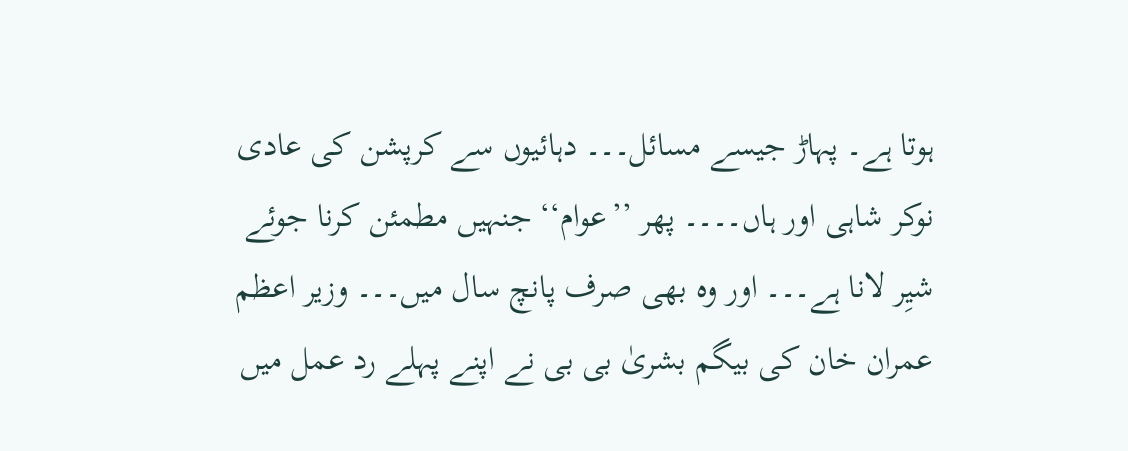ہوتا ہے۔ پہاڑ جیسے مسائل۔۔۔ دہائیوں سے کرپشن کی عادی نوکر شاہی اور ہاں۔۔۔۔ پھر ’’عوام‘‘ جنہیں مطمئن کرنا جوئے شیِر لانا ہے۔۔۔ اور وہ بھی صرف پانچ سال میں۔۔۔ وزیر اعظم عمران خان کی بیگم بشریٰ بی بی نے اپنے پہلے رد عمل میں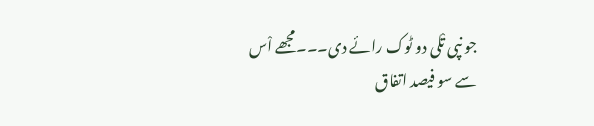جو نپی تْلی دو ٹوک رائے دی۔۔۔مجھے اْس سے سو فیصد اتفاق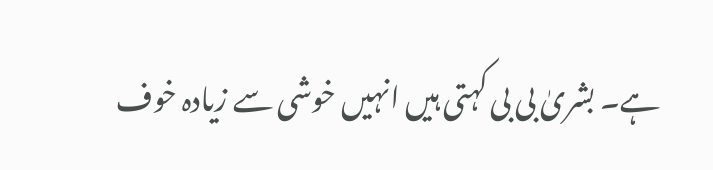ہے۔ بشریٰ بی بی کہتی ہیں انہیں خوشی سے زیادہ خوف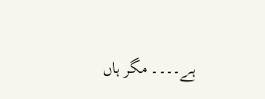ہے۔۔۔۔ مگر ہاں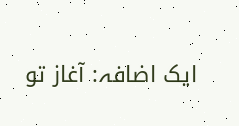ایک اضافہ: آغاز تو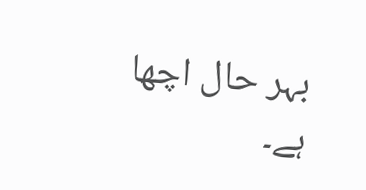بہر حال اچھا ہے۔